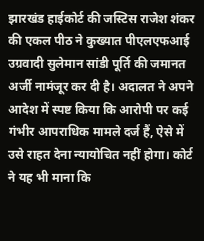झारखंड हाईकोर्ट की जस्टिस राजेश शंकर की एकल पीठ ने कुख्यात पीएलएफआई उग्रवादी सुलेमान सांडी पूर्ति की जमानत अर्जी नामंजूर कर दी है। अदालत ने अपने आदेश में स्पष्ट किया कि आरोपी पर कई गंभीर आपराधिक मामले दर्ज हैं, ऐसे में उसे राहत देना न्यायोचित नहीं होगा। कोर्ट ने यह भी माना कि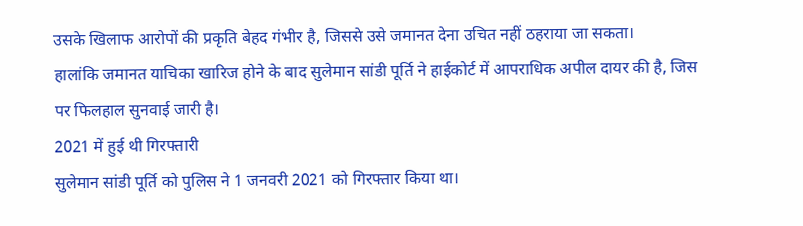उसके खिलाफ आरोपों की प्रकृति बेहद गंभीर है, जिससे उसे जमानत देना उचित नहीं ठहराया जा सकता।
हालांकि जमानत याचिका खारिज होने के बाद सुलेमान सांडी पूर्ति ने हाईकोर्ट में आपराधिक अपील दायर की है, जिस पर फिलहाल सुनवाई जारी है।
2021 में हुई थी गिरफ्तारी
सुलेमान सांडी पूर्ति को पुलिस ने 1 जनवरी 2021 को गिरफ्तार किया था।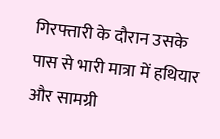गिरफ्तारी के दौरान उसके पास से भारी मात्रा में हथियार और सामग्री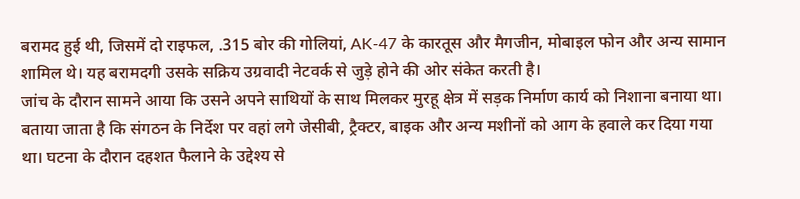बरामद हुई थी, जिसमें दो राइफल, .315 बोर की गोलियां, AK-47 के कारतूस और मैगजीन, मोबाइल फोन और अन्य सामान शामिल थे। यह बरामदगी उसके सक्रिय उग्रवादी नेटवर्क से जुड़े होने की ओर संकेत करती है।
जांच के दौरान सामने आया कि उसने अपने साथियों के साथ मिलकर मुरहू क्षेत्र में सड़क निर्माण कार्य को निशाना बनाया था। बताया जाता है कि संगठन के निर्देश पर वहां लगे जेसीबी, ट्रैक्टर, बाइक और अन्य मशीनों को आग के हवाले कर दिया गया था। घटना के दौरान दहशत फैलाने के उद्देश्य से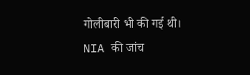गोलीबारी भी की गई थी।
NIA की जांच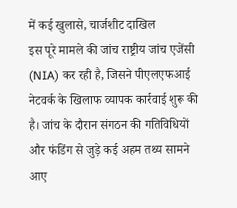में कई खुलासे, चार्जशीट दाखिल
इस पूरे मामले की जांच राष्ट्रीय जांच एजेंसी (NIA) कर रही है, जिसने पीएलएफआई नेटवर्क के खिलाफ व्यापक कार्रवाई शुरू की है। जांच के दौरान संगठन की गतिविधियों और फंडिंग से जुड़े कई अहम तथ्य सामने आए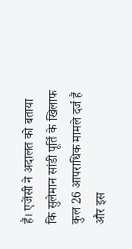हैं। एजेंसी ने अदालत को बताया कि सुलेमान सांडी पूर्ति के खिलाफ कुल 26 आपराधिक मामले दर्ज हैं और इस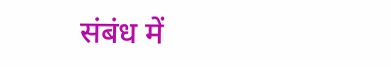संबंध में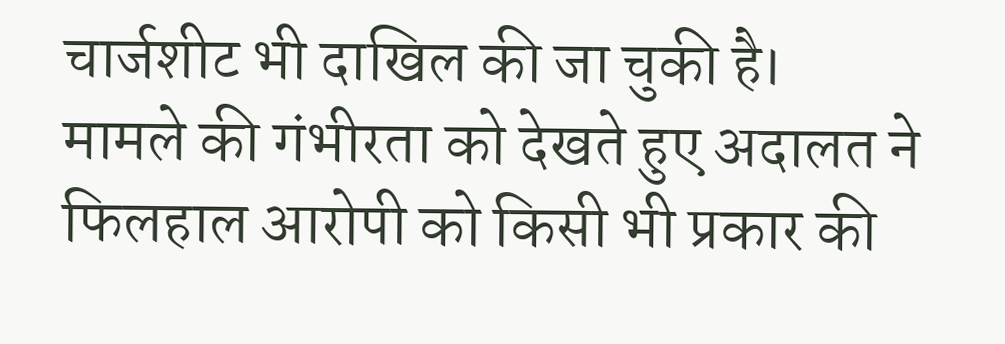चार्जशीट भी दाखिल की जा चुकी है।
मामले की गंभीरता को देखते हुए अदालत ने फिलहाल आरोपी को किसी भी प्रकार की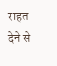राहत देने से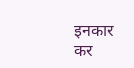इनकार कर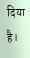दिया है।